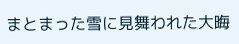まとまった雪に見舞われた大晦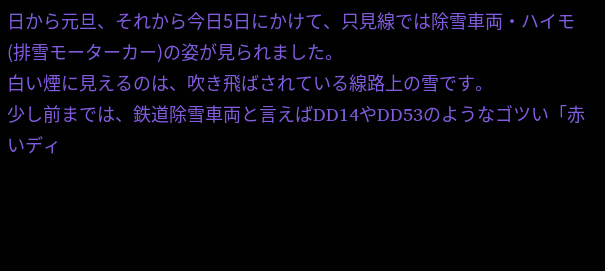日から元旦、それから今日5日にかけて、只見線では除雪車両・ハイモ(排雪モーターカー)の姿が見られました。
白い煙に見えるのは、吹き飛ばされている線路上の雪です。
少し前までは、鉄道除雪車両と言えばDD14やDD53のようなゴツい「赤いディ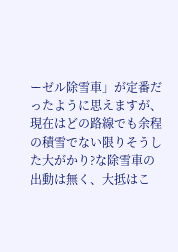ーゼル除雪車」が定番だったように思えますが、現在はどの路線でも余程の積雪でない限りそうした大がかり?な除雪車の出動は無く、大抵はこ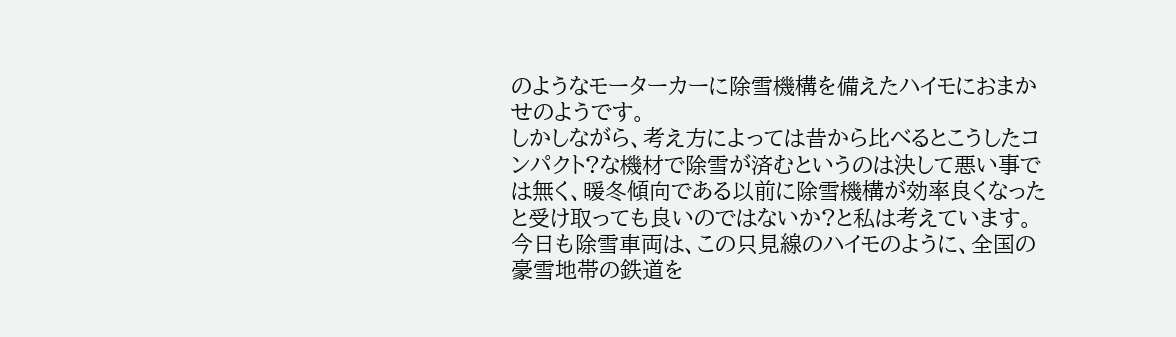のようなモーターカーに除雪機構を備えたハイモにおまかせのようです。
しかしながら、考え方によっては昔から比べるとこうしたコンパクト?な機材で除雪が済むというのは決して悪い事では無く、暖冬傾向である以前に除雪機構が効率良くなったと受け取っても良いのではないか?と私は考えています。
今日も除雪車両は、この只見線のハイモのように、全国の豪雪地帯の鉄道を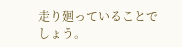走り廻っていることでしょう。